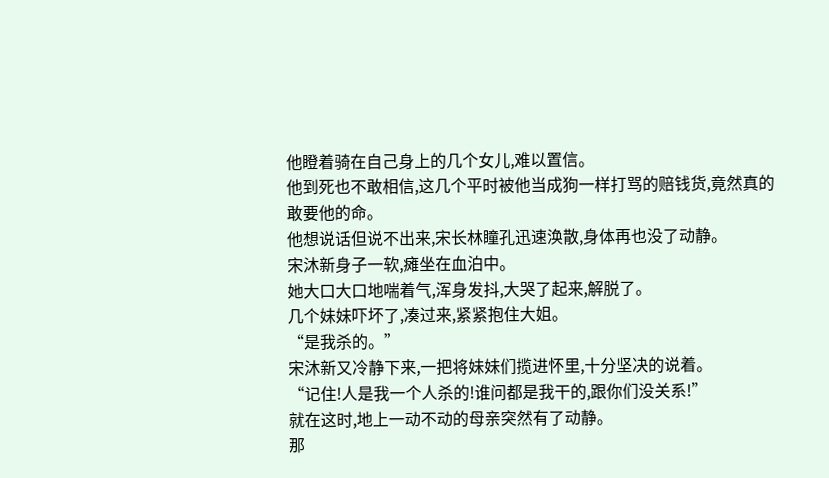他瞪着骑在自己身上的几个女儿,难以置信。
他到死也不敢相信,这几个平时被他当成狗一样打骂的赔钱货,竟然真的敢要他的命。
他想说话但说不出来,宋长林瞳孔迅速涣散,身体再也没了动静。
宋沐新身子一软,瘫坐在血泊中。
她大口大口地喘着气,浑身发抖,大哭了起来,解脱了。
几个妹妹吓坏了,凑过来,紧紧抱住大姐。
“是我杀的。”
宋沐新又冷静下来,一把将妹妹们揽进怀里,十分坚决的说着。
“记住!人是我一个人杀的!谁问都是我干的,跟你们没关系!”
就在这时,地上一动不动的母亲突然有了动静。
那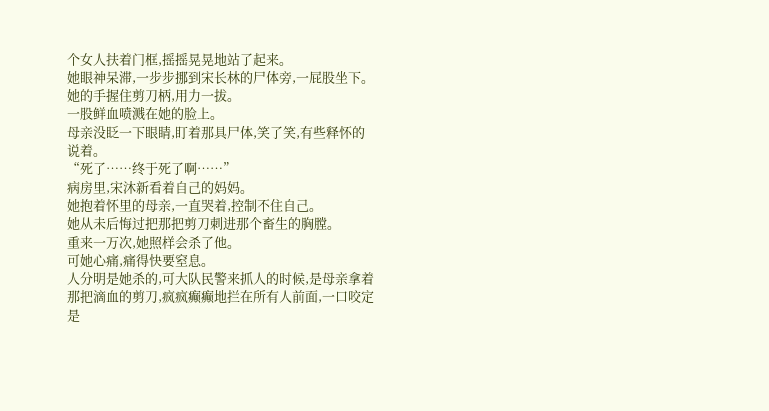个女人扶着门框,摇摇晃晃地站了起来。
她眼神呆滞,一步步挪到宋长林的尸体旁,一屁股坐下。
她的手握住剪刀柄,用力一拔。
一股鲜血喷溅在她的脸上。
母亲没眨一下眼睛,盯着那具尸体,笑了笑,有些释怀的说着。
“死了……终于死了啊……”
病房里,宋沐新看着自己的妈妈。
她抱着怀里的母亲,一直哭着,控制不住自己。
她从未后悔过把那把剪刀刺进那个畜生的胸膛。
重来一万次,她照样会杀了他。
可她心痛,痛得快要窒息。
人分明是她杀的,可大队民警来抓人的时候,是母亲拿着那把滴血的剪刀,疯疯癫癫地拦在所有人前面,一口咬定是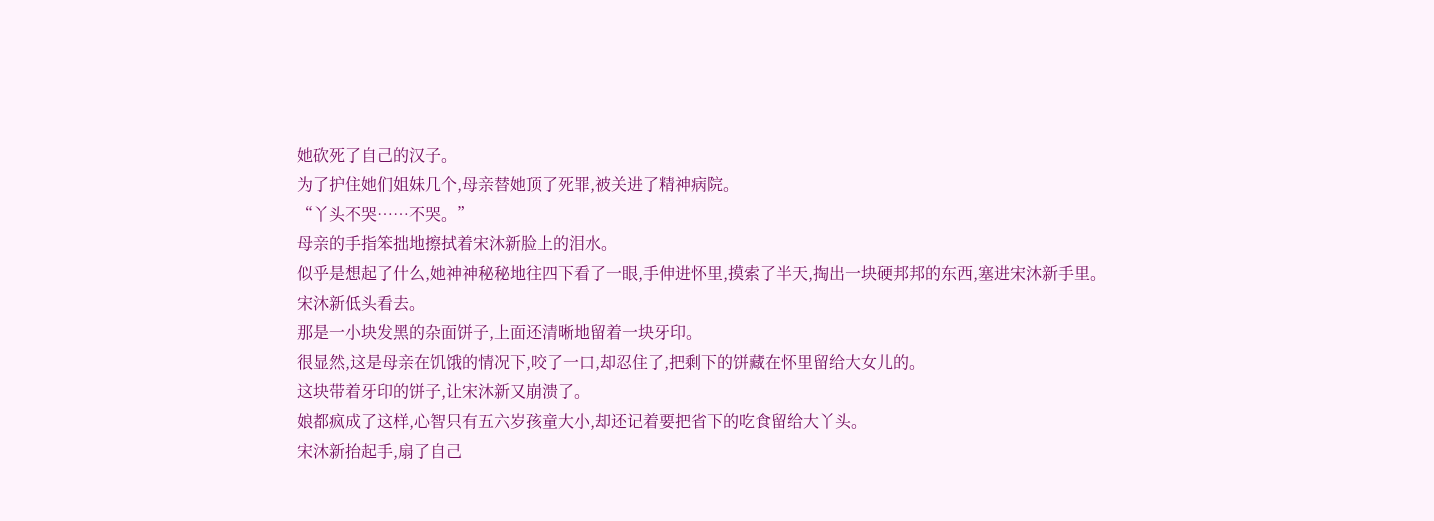她砍死了自己的汉子。
为了护住她们姐妹几个,母亲替她顶了死罪,被关进了精神病院。
“丫头不哭……不哭。”
母亲的手指笨拙地擦拭着宋沐新脸上的泪水。
似乎是想起了什么,她神神秘秘地往四下看了一眼,手伸进怀里,摸索了半天,掏出一块硬邦邦的东西,塞进宋沐新手里。
宋沐新低头看去。
那是一小块发黑的杂面饼子,上面还清晰地留着一块牙印。
很显然,这是母亲在饥饿的情况下,咬了一口,却忍住了,把剩下的饼藏在怀里留给大女儿的。
这块带着牙印的饼子,让宋沐新又崩溃了。
娘都疯成了这样,心智只有五六岁孩童大小,却还记着要把省下的吃食留给大丫头。
宋沐新抬起手,扇了自己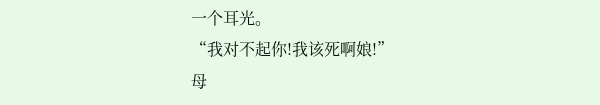一个耳光。
“我对不起你!我该死啊娘!”
母